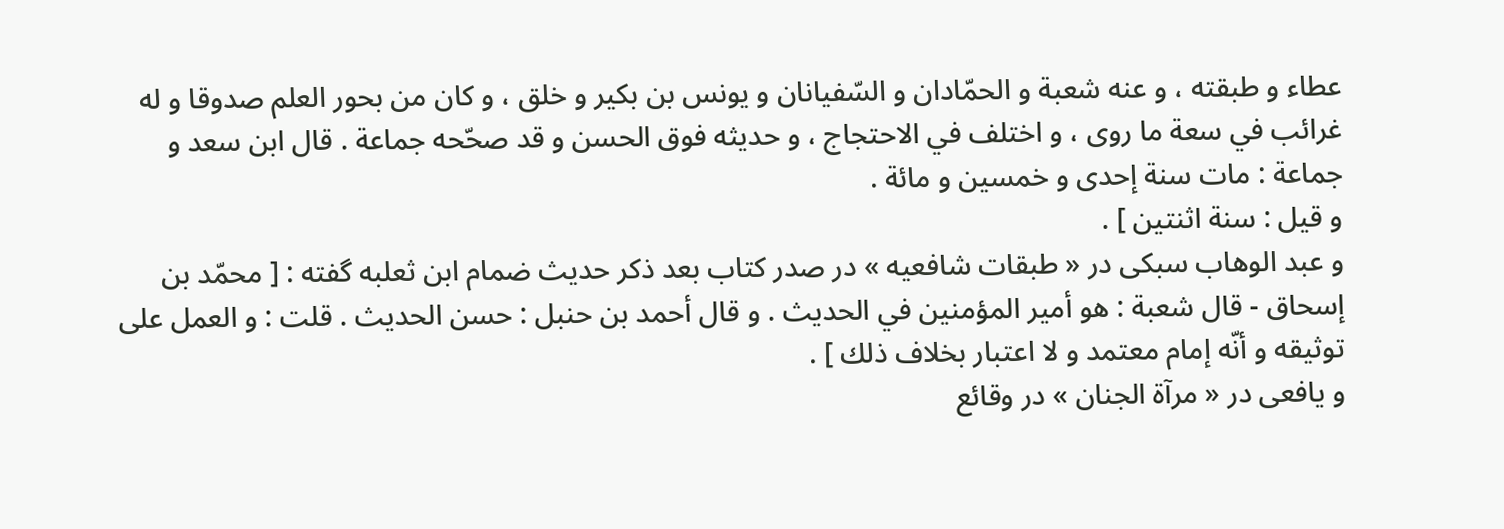عطاء و طبقته ، و عنه شعبة و الحمّادان و السّفيانان و يونس بن بكير و خلق ، و كان من بحور العلم صدوقا و له غرائب في سعة ما روى ، و اختلف في الاحتجاج ، و حديثه فوق الحسن و قد صحّحه جماعة . قال ابن سعد و جماعة : مات سنة إحدى و خمسين و مائة .
و قيل : سنة اثنتين ] .
و عبد الوهاب سبكى در « طبقات شافعيه » در صدر كتاب بعد ذكر حديث ضمام ابن ثعلبه گفته : [ محمّد بن إسحاق - قال شعبة : هو أمير المؤمنين في الحديث . و قال أحمد بن حنبل : حسن الحديث . قلت : و العمل على توثيقه و أنّه إمام معتمد و لا اعتبار بخلاف ذلك ] .
و يافعى در « مرآة الجنان » در وقائع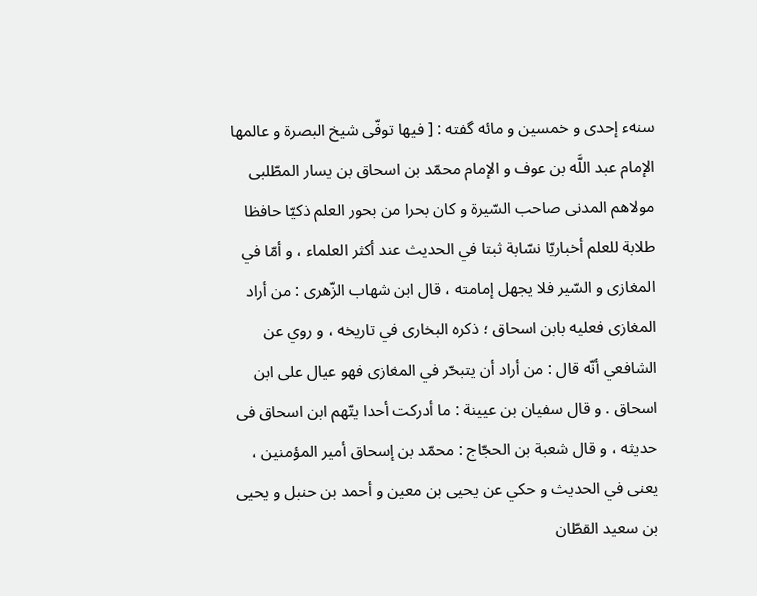سنهء إحدى و خمسين و مائه گفته : [ فيها توفّى شيخ البصرة و عالمها الإمام عبد اللَّه بن عوف و الإمام محمّد بن اسحاق بن يسار المطّلبى مولاهم المدنى صاحب السّيرة و كان بحرا من بحور العلم ذكيّا حافظا طلابة للعلم أخباريّا نسّابة ثبتا في الحديث عند أكثر العلماء ، و أمّا في المغازى و السّير فلا يجهل إمامته ، قال ابن شهاب الزّهرى : من أراد المغازى فعليه بابن اسحاق ؛ ذكره البخارى في تاريخه ، و روي عن الشافعي أنّه قال : من أراد أن يتبحّر في المغازى فهو عيال على ابن اسحاق . و قال سفيان بن عيينة : ما أدركت أحدا يتّهم ابن اسحاق فى حديثه ، و قال شعبة بن الحجّاج : محمّد بن إسحاق أمير المؤمنين ، يعنى في الحديث و حكي عن يحيى بن معين و أحمد بن حنبل و يحيى بن سعيد القطّان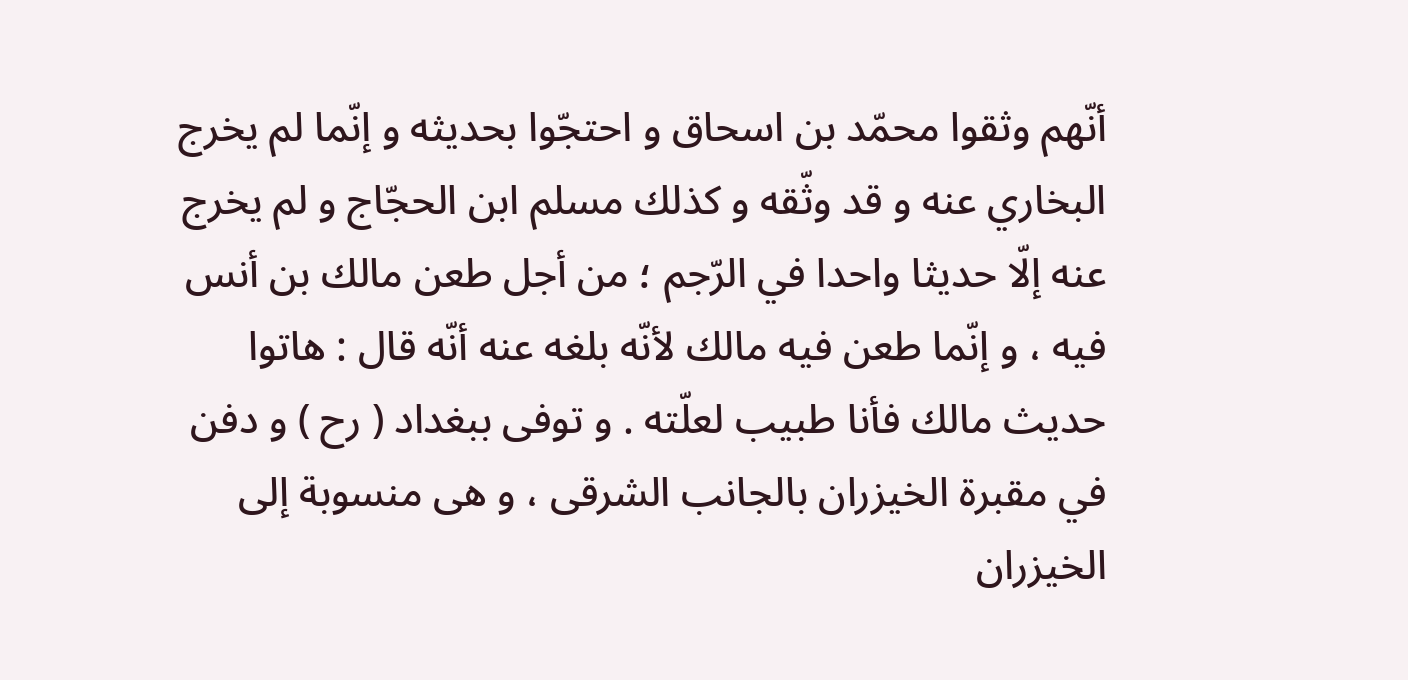أنّهم وثقوا محمّد بن اسحاق و احتجّوا بحديثه و إنّما لم يخرج البخاري عنه و قد وثّقه و كذلك مسلم ابن الحجّاج و لم يخرج عنه إلّا حديثا واحدا في الرّجم ؛ من أجل طعن مالك بن أنس فيه ، و إنّما طعن فيه مالك لأنّه بلغه عنه أنّه قال : هاتوا حديث مالك فأنا طبيب لعلّته . و توفى ببغداد ( رح ) و دفن في مقبرة الخيزران بالجانب الشرقى ، و هى منسوبة إلى الخيزران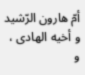أمّ هارون الرّشيد و أخيه الهادى ، و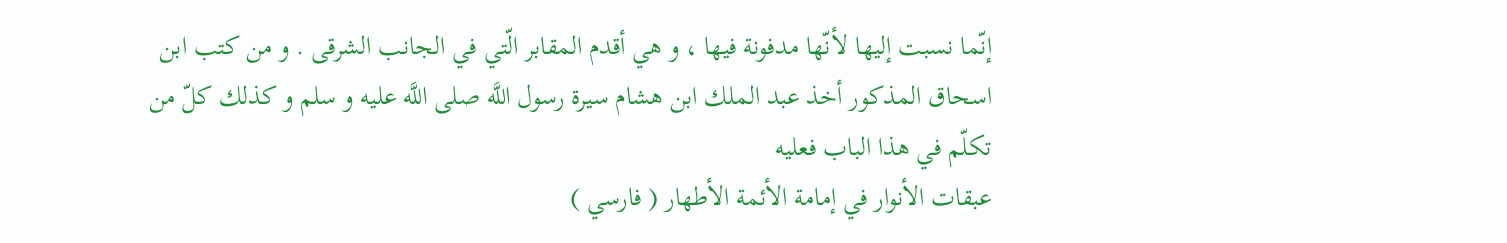إنّما نسبت إليها لأنّها مدفونة فيها ، و هي أقدم المقابر الّتي في الجانب الشرقى . و من كتب ابن اسحاق المذكور أخذ عبد الملك ابن هشام سيرة رسول اللَّه صلى اللَّه عليه و سلم و كذلك كلّ من تكلّم في هذا الباب فعليه
عبقات الأنوار في إمامة الأئمة الأطهار ( فارسي )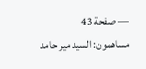— صفحة 43
مساهمون: السيد مير حامد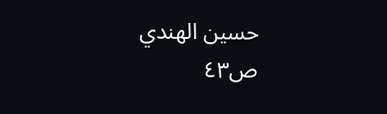حسين الهندي
ص٤٣